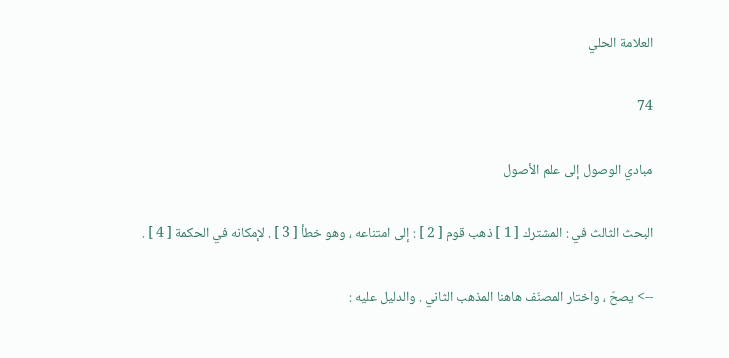العلامة الحلي

74

مبادي الوصول إلى علم الأصول

البحث الثالث في : المشترك [ 1 ] ذهب قوم [ 2 ] : إلى امتناعه ، وهو خطأ [ 3 ] . لإمكانه في الحكمة [ 4 ] .

--> يصحّ ، واختار المصنّف هاهنا المذهب الثاني . والدليل عليه :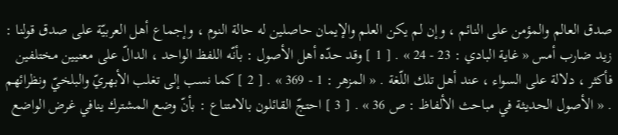صدق العالم والمؤمن على النائم ، وإن لم يكن العلم والإيمان حاصلين له حالة النوم ، وإجماع أهل العربيّة على صدق قولنا : زيد ضارب أمس « غاية البادي : 23 - 24 » . [ 1 ] وقد حدّه أهل الأصول : بأنّه اللفظ الواحد ، الدالّ على معنيين مختلفين فأكثر ، دلالة على السواء ، عند أهل تلك اللّغة . « المزهر : 1 - 369 » . [ 2 ] كما نسب إلى تغلب الأبهريّ والبلخيّ ونظرائهم . « الأصول الحديثة في مباحث الألفاظ : ص 36 » . [ 3 ] احتجّ القائلون بالامتناع : بأنّ وضع المشترك ينافي غرض الواضع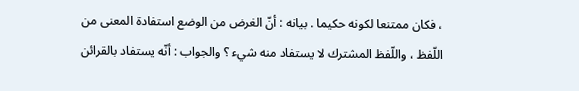، فكان ممتنعا لكونه حكيما . بيانه : أنّ الغرض من الوضع استفادة المعنى من اللّفظ ، واللّفظ المشترك لا يستفاد منه شيء ؟ والجواب : أنّه يستفاد بالقرائن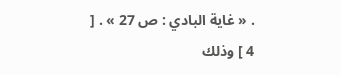. « غاية البادي : ص 27 » . [ 4 ] وذلك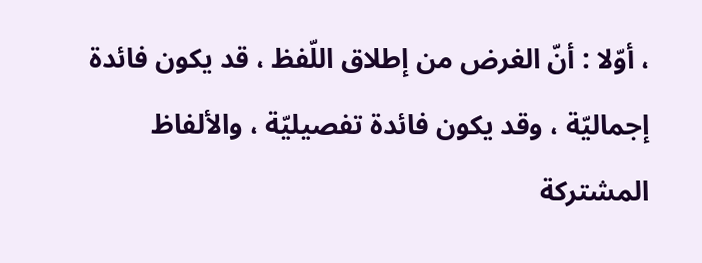، أوّلا : أنّ الغرض من إطلاق اللّفظ ، قد يكون فائدة إجماليّة ، وقد يكون فائدة تفصيليّة ، والألفاظ المشتركة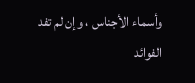وأسماء الأجناس ، وإن لم تفد الفوائد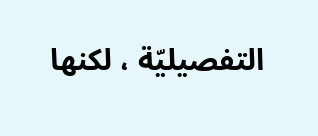التفصيليّة ، لكنها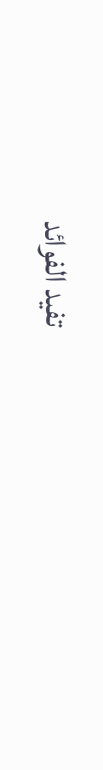تفيد الفوائد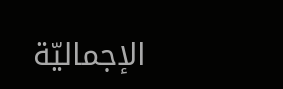الإجماليّة